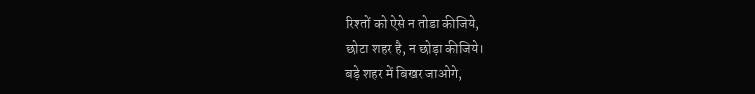रिश्तों को ऐसे न तोडा कीजिये,
छोटा शहर है, न छोड़ा कीजिये।
बड़े शहर में बिखर जाओगे,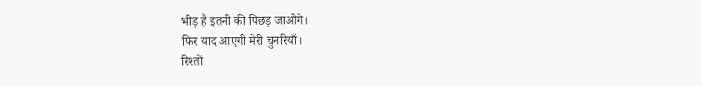भीड़ है इतनी की पिछड़ जाओगे।
फिर याद आएगी मेरी चुनरियाँ।
रिश्तों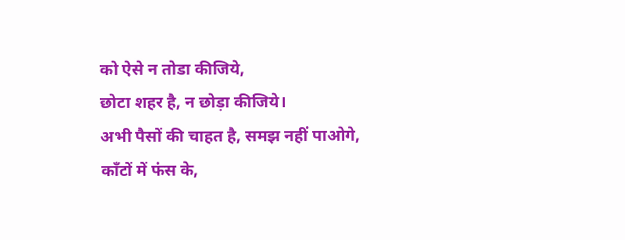को ऐसे न तोडा कीजिये,
छोटा शहर है, न छोड़ा कीजिये।
अभी पैसों की चाहत है, समझ नहीं पाओगे,
काँटों में फंस के,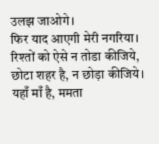उलझ जाओगे।
फिर याद आएगी मेरी नगरिया।
रिश्तों को ऐसे न तोडा कीजिये,
छोटा शहर है, न छोड़ा कीजिये।
यहाँ माँ है, ममता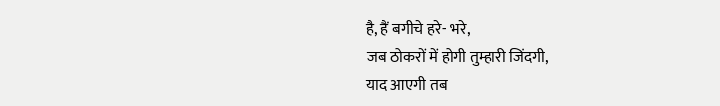है, हैं बगीचे हरे- भरे,
जब ठोकरों में होगी तुम्हारी जिंदगी,
याद आएगी तब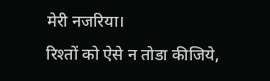मेरी नजरिया।
रिश्तों को ऐसे न तोडा कीजिये,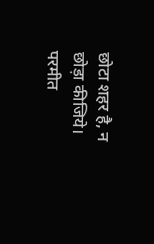छोटा शहर है, न छोड़ा कीजिये।
परमीत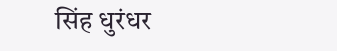सिंह धुरंधर